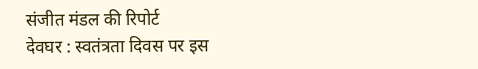संजीत मंडल की रिपोर्ट
देवघर : स्वतंत्रता दिवस पर इस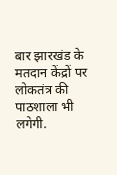बार झारखंड के मतदान केंद्रों पर लोकतंत्र की पाठशाला भी लगेगी.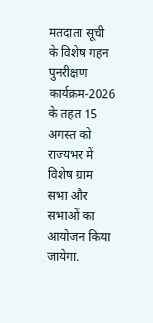मतदाता सूची के विशेष गहन पुनरीक्षण कार्यक्रम-2026 के तहत 15 अगस्त को राज्यभर में विशेष ग्राम सभा और सभाओं का आयोजन किया जायेगा.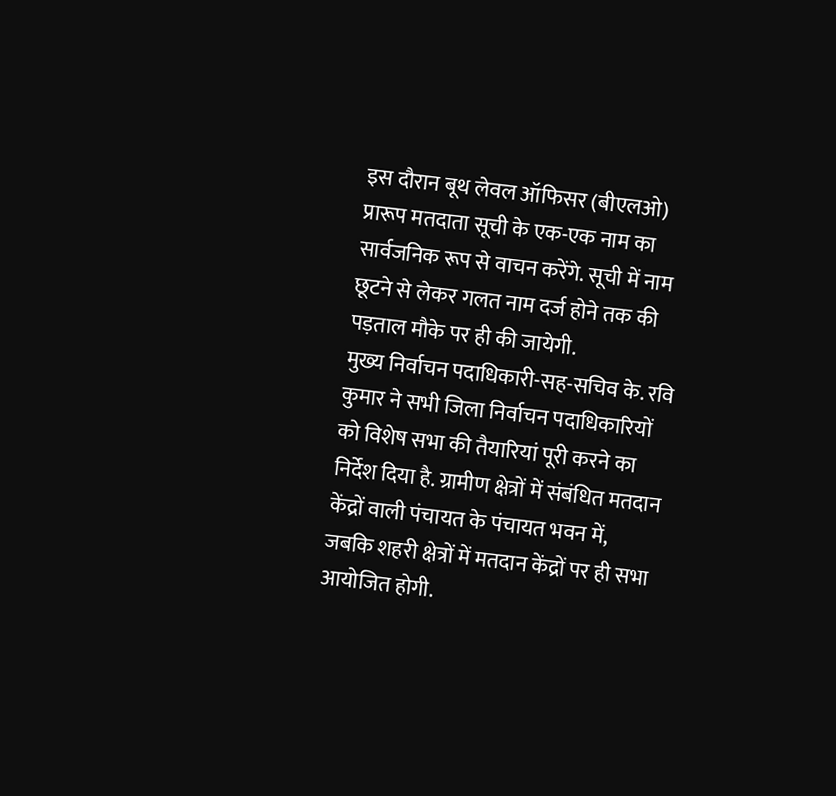इस दौरान बूथ लेवल ऑफिसर (बीएलओ) प्रारूप मतदाता सूची के एक-एक नाम का सार्वजनिक रूप से वाचन करेंगे. सूची में नाम छूटने से लेकर गलत नाम दर्ज होने तक की पड़ताल मौके पर ही की जायेगी.
मुख्य निर्वाचन पदाधिकारी-सह-सचिव के. रवि कुमार ने सभी जिला निर्वाचन पदाधिकारियों को विशेष सभा की तैयारियां पूरी करने का निर्देश दिया है. ग्रामीण क्षेत्रों में संबंधित मतदान केंद्रों वाली पंचायत के पंचायत भवन में, जबकि शहरी क्षेत्रों में मतदान केंद्रों पर ही सभा आयोजित होगी.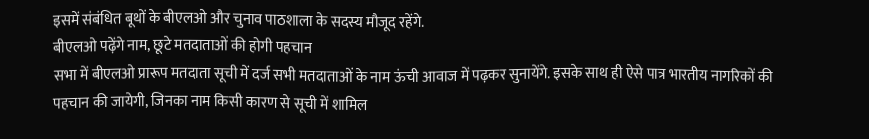इसमें संबंधित बूथों के बीएलओ और चुनाव पाठशाला के सदस्य मौजूद रहेंगे.
बीएलओ पढ़ेंगे नाम, छूटे मतदाताओं की होगी पहचान
सभा में बीएलओ प्रारूप मतदाता सूची में दर्ज सभी मतदाताओं के नाम ऊंची आवाज में पढ़कर सुनायेंगे. इसके साथ ही ऐसे पात्र भारतीय नागरिकों की पहचान की जायेगी, जिनका नाम किसी कारण से सूची में शामिल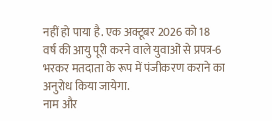नहीं हो पाया है. एक अक्टूबर 2026 को 18 वर्ष की आयु पूरी करने वाले युवाओं से प्रपत्र-6 भरकर मतदाता के रूप में पंजीकरण कराने का अनुरोध किया जायेगा.
नाम और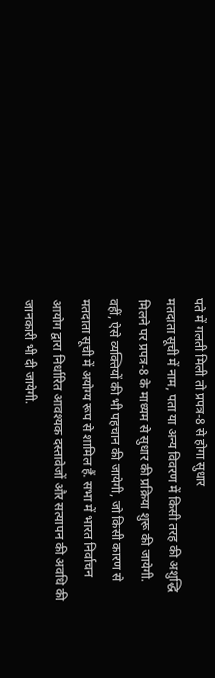पते में गलती मिली तो प्रपत्र-8 से होगा सुधार
मतदाता सूची में नाम, पता या अन्य विवरण में किसी तरह की अशुद्धि मिलने पर प्रपत्र-8 के माध्यम से सुधार की प्रक्रिया शुरू की जायेगी. वहीं, ऐसे व्यक्तियों की भी पहचान की जायेगी, जो किसी कारण से मतदाता सूची में अयोग्य रूप से शामिल हैं. सभा में भारत निर्वाचन आयोग द्वारा निर्धारित आवश्यक दस्तावेजों और सत्यापन की अवधि की जानकारी भी दी जायेगी.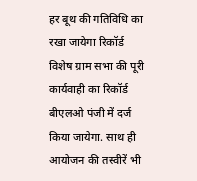हर बूथ की गतिविधि का रखा जायेगा रिकॉर्ड
विशेष ग्राम सभा की पूरी कार्यवाही का रिकॉर्ड बीएलओ पंजी में दर्ज किया जायेगा. साथ ही आयोजन की तस्वीरें भी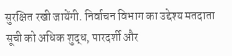सुरक्षित रखी जायेंगी. निर्वाचन विभाग का उद्देश्य मतदाता सूची को अधिक शुद्ध, पारदर्शी और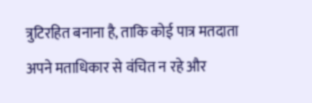त्रुटिरहित बनाना है, ताकि कोई पात्र मतदाता अपने मताधिकार से वंचित न रहे और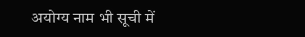अयोग्य नाम भी सूची में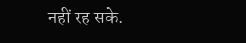नहीं रह सके.